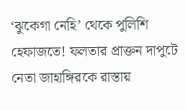‘ঝুকেগা নেহি’ থেকে পুলিশি হেফাজতে! ফলতার প্রাক্তন দাপুটে নেতা জাহাঙ্গিরকে রাস্তায়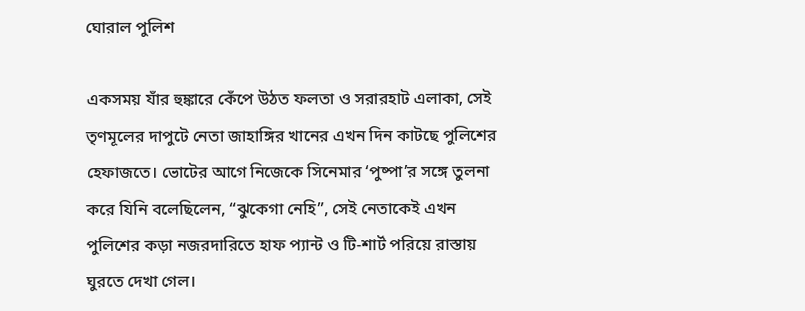ঘোরাল পুলিশ

একসময় যাঁর হুঙ্কারে কেঁপে উঠত ফলতা ও সরারহাট এলাকা, সেই তৃণমূলের দাপুটে নেতা জাহাঙ্গির খানের এখন দিন কাটছে পুলিশের হেফাজতে। ভোটের আগে নিজেকে সিনেমার ‘পুষ্পা’র সঙ্গে তুলনা করে যিনি বলেছিলেন, “ঝুকেগা নেহি”, সেই নেতাকেই এখন পুলিশের কড়া নজরদারিতে হাফ প্যান্ট ও টি-শার্ট পরিয়ে রাস্তায় ঘুরতে দেখা গেল।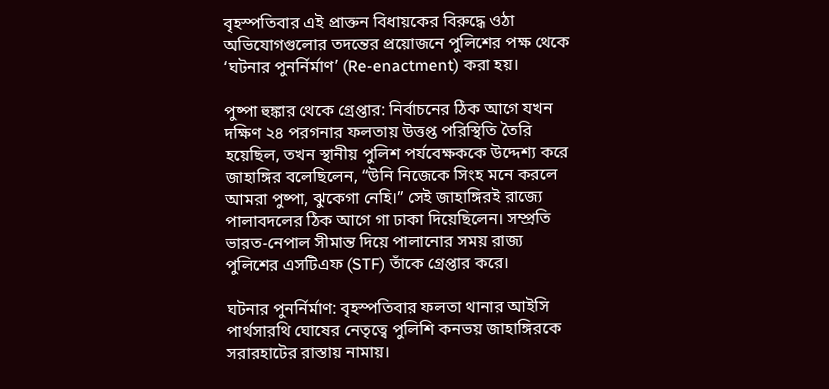বৃহস্পতিবার এই প্রাক্তন বিধায়কের বিরুদ্ধে ওঠা অভিযোগগুলোর তদন্তের প্রয়োজনে পুলিশের পক্ষ থেকে ‘ঘটনার পুনর্নির্মাণ’ (Re-enactment) করা হয়।

পুষ্পা হুঙ্কার থেকে গ্রেপ্তার: নির্বাচনের ঠিক আগে যখন দক্ষিণ ২৪ পরগনার ফলতায় উত্তপ্ত পরিস্থিতি তৈরি হয়েছিল, তখন স্থানীয় পুলিশ পর্যবেক্ষককে উদ্দেশ্য করে জাহাঙ্গির বলেছিলেন, “উনি নিজেকে সিংহ মনে করলে আমরা পুষ্পা, ঝুকেগা নেহি।” সেই জাহাঙ্গিরই রাজ্যে পালাবদলের ঠিক আগে গা ঢাকা দিয়েছিলেন। সম্প্রতি ভারত-নেপাল সীমান্ত দিয়ে পালানোর সময় রাজ্য পুলিশের এসটিএফ (STF) তাঁকে গ্রেপ্তার করে।

ঘটনার পুনর্নির্মাণ: বৃহস্পতিবার ফলতা থানার আইসি পার্থসারথি ঘোষের নেতৃত্বে পুলিশি কনভয় জাহাঙ্গিরকে সরারহাটের রাস্তায় নামায়।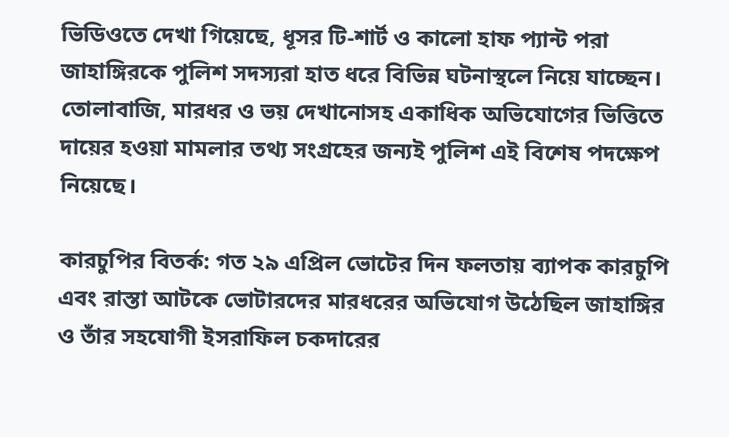ভিডিওতে দেখা গিয়েছে, ধূসর টি-শার্ট ও কালো হাফ প্যান্ট পরা জাহাঙ্গিরকে পুলিশ সদস্যরা হাত ধরে বিভিন্ন ঘটনাস্থলে নিয়ে যাচ্ছেন। তোলাবাজি, মারধর ও ভয় দেখানোসহ একাধিক অভিযোগের ভিত্তিতে দায়ের হওয়া মামলার তথ্য সংগ্রহের জন্যই পুলিশ এই বিশেষ পদক্ষেপ নিয়েছে।

কারচুপির বিতর্ক: গত ২৯ এপ্রিল ভোটের দিন ফলতায় ব্যাপক কারচুপি এবং রাস্তা আটকে ভোটারদের মারধরের অভিযোগ উঠেছিল জাহাঙ্গির ও তাঁর সহযোগী ইসরাফিল চকদারের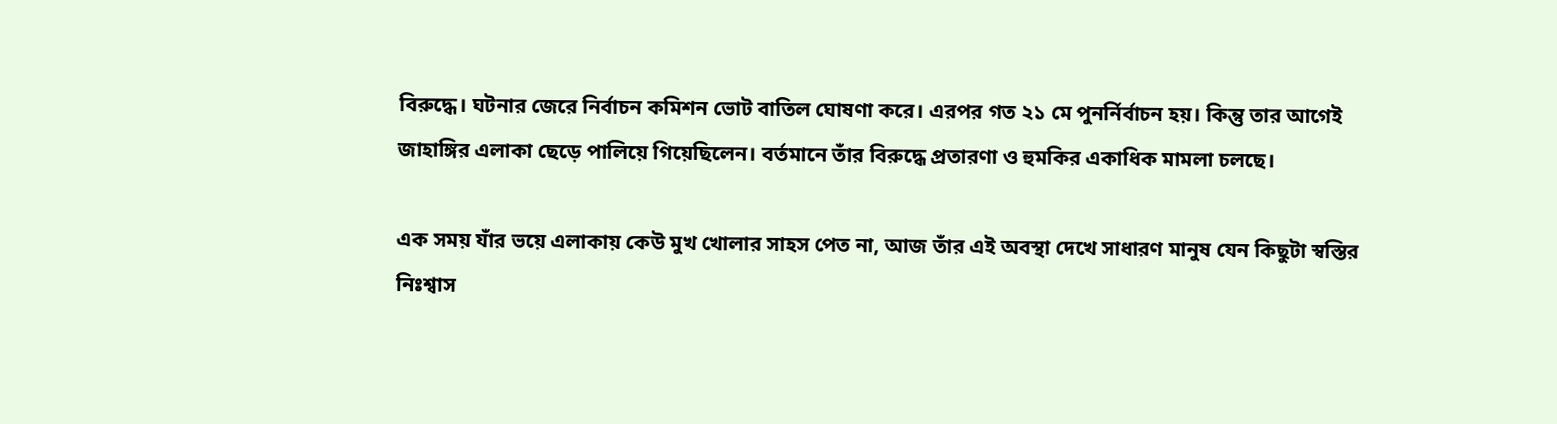বিরুদ্ধে। ঘটনার জেরে নির্বাচন কমিশন ভোট বাতিল ঘোষণা করে। এরপর গত ২১ মে পুনর্নির্বাচন হয়। কিন্তু তার আগেই জাহাঙ্গির এলাকা ছেড়ে পালিয়ে গিয়েছিলেন। বর্তমানে তাঁর বিরুদ্ধে প্রতারণা ও হুমকির একাধিক মামলা চলছে।

এক সময় যাঁর ভয়ে এলাকায় কেউ মুখ খোলার সাহস পেত না, আজ তাঁর এই অবস্থা দেখে সাধারণ মানুষ যেন কিছুটা স্বস্তির নিঃশ্বাস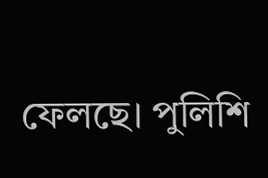ফেলছে। পুলিশি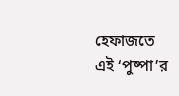হেফাজতে এই ‘পুষ্পা’র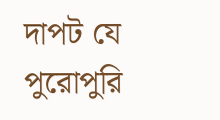দাপট যে পুরোপুরি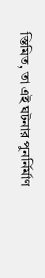স্তিমিত, তা এই ঘটনার পুনর্নির্মাণ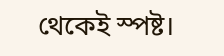থেকেই স্পষ্ট।